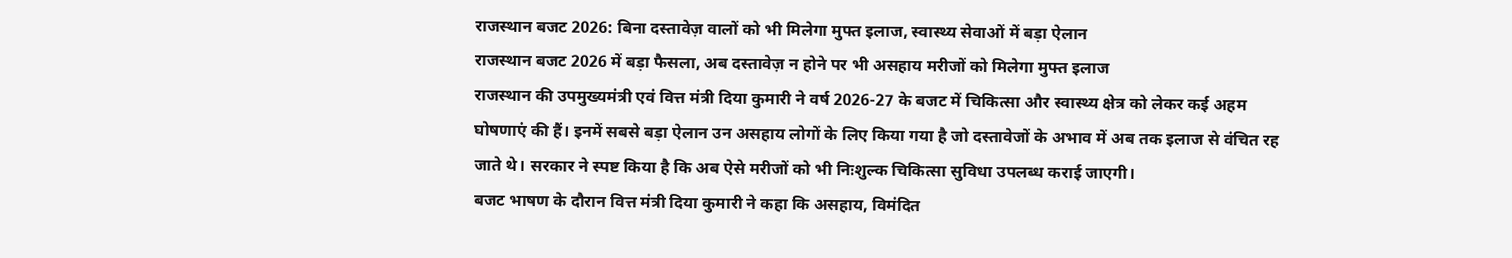राजस्थान बजट 2026: बिना दस्तावेज़ वालों को भी मिलेगा मुफ्त इलाज, स्वास्थ्य सेवाओं में बड़ा ऐलान
राजस्थान बजट 2026 में बड़ा फैसला, अब दस्तावेज़ न होने पर भी असहाय मरीजों को मिलेगा मुफ्त इलाज
राजस्थान की उपमुख्यमंत्री एवं वित्त मंत्री दिया कुमारी ने वर्ष 2026-27 के बजट में चिकित्सा और स्वास्थ्य क्षेत्र को लेकर कई अहम घोषणाएं की हैं। इनमें सबसे बड़ा ऐलान उन असहाय लोगों के लिए किया गया है जो दस्तावेजों के अभाव में अब तक इलाज से वंचित रह जाते थे। सरकार ने स्पष्ट किया है कि अब ऐसे मरीजों को भी निःशुल्क चिकित्सा सुविधा उपलब्ध कराई जाएगी।
बजट भाषण के दौरान वित्त मंत्री दिया कुमारी ने कहा कि असहाय, विमंदित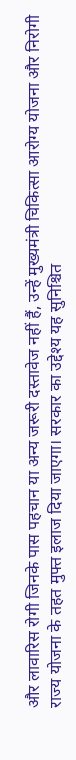और लावारिस रोगी जिनके पास पहचान या अन्य जरूरी दस्तावेज नहीं हैं, उन्हें मुख्यमंत्री चिकित्सा आरोग्य योजना और निरोगी राज्य योजना के तहत मुफ्त इलाज दिया जाएगा। सरकार का उद्देश्य यह सुनिश्चित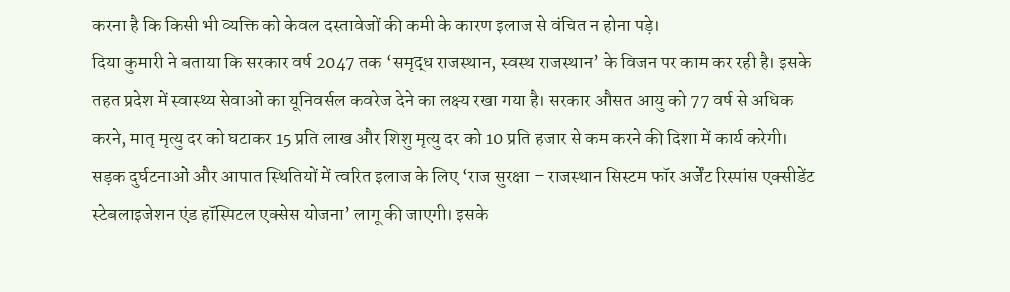करना है कि किसी भी व्यक्ति को केवल दस्तावेजों की कमी के कारण इलाज से वंचित न होना पड़े।
दिया कुमारी ने बताया कि सरकार वर्ष 2047 तक ‘समृद्ध राजस्थान, स्वस्थ राजस्थान’ के विजन पर काम कर रही है। इसके तहत प्रदेश में स्वास्थ्य सेवाओं का यूनिवर्सल कवरेज देने का लक्ष्य रखा गया है। सरकार औसत आयु को 77 वर्ष से अधिक करने, मातृ मृत्यु दर को घटाकर 15 प्रति लाख और शिशु मृत्यु दर को 10 प्रति हजार से कम करने की दिशा में कार्य करेगी।
सड़क दुर्घटनाओं और आपात स्थितियों में त्वरित इलाज के लिए ‘राज सुरक्षा – राजस्थान सिस्टम फॉर अर्जेंट रिस्पांस एक्सीडेंट स्टेबलाइजेशन एंड हॉस्पिटल एक्सेस योजना’ लागू की जाएगी। इसके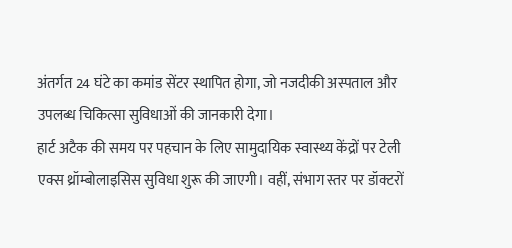अंतर्गत 24 घंटे का कमांड सेंटर स्थापित होगा, जो नजदीकी अस्पताल और उपलब्ध चिकित्सा सुविधाओं की जानकारी देगा।
हार्ट अटैक की समय पर पहचान के लिए सामुदायिक स्वास्थ्य केंद्रों पर टेली एक्स थ्रॉम्बोलाइसिस सुविधा शुरू की जाएगी। वहीं, संभाग स्तर पर डॉक्टरों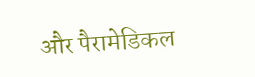और पैरामेडिकल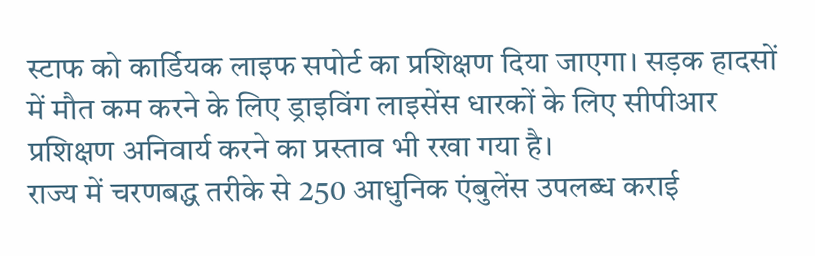स्टाफ को कार्डियक लाइफ सपोर्ट का प्रशिक्षण दिया जाएगा। सड़क हादसों में मौत कम करने के लिए ड्राइविंग लाइसेंस धारकों के लिए सीपीआर प्रशिक्षण अनिवार्य करने का प्रस्ताव भी रखा गया है।
राज्य में चरणबद्ध तरीके से 250 आधुनिक एंबुलेंस उपलब्ध कराई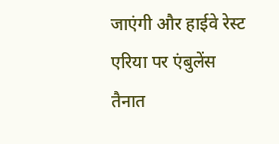जाएंगी और हाईवे रेस्ट एरिया पर एंबुलेंस तैनात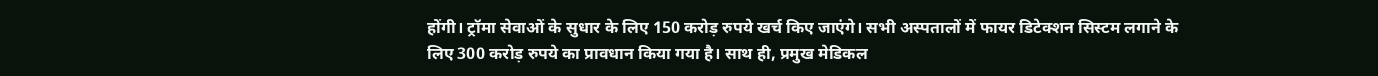होंगी। ट्रॉमा सेवाओं के सुधार के लिए 150 करोड़ रुपये खर्च किए जाएंगे। सभी अस्पतालों में फायर डिटेक्शन सिस्टम लगाने के लिए 300 करोड़ रुपये का प्रावधान किया गया है। साथ ही, प्रमुख मेडिकल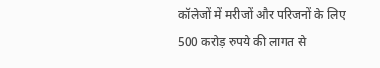कॉलेजों में मरीजों और परिजनों के लिए 500 करोड़ रुपये की लागत से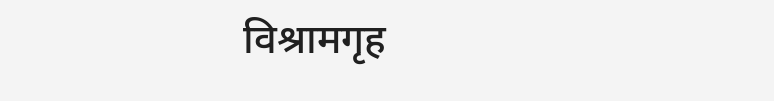विश्रामगृह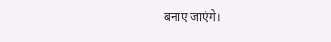बनाए जाएंगे।